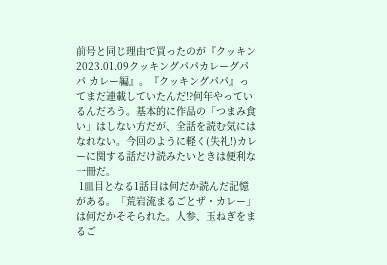前号と同じ理由で買ったのが『クッキン2023.01.09クッキングパパカレーグパパ カレー編』。『クッキングパパ』ってまだ連載していたんだ!?何年やっているんだろう。基本的に作品の「つまみ食い」はしない方だが、全話を読む気にはなれない。今回のように軽く(失礼!)カレーに関する話だけ読みたいときは便利な一冊だ。
 1皿目となる1話目は何だか読んだ記憶がある。「荒岩流まるごとザ・カレー」は何だかそそられた。人参、玉ねぎをまるご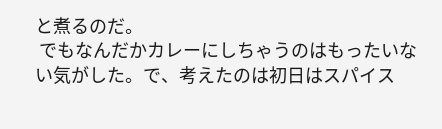と煮るのだ。
 でもなんだかカレーにしちゃうのはもったいない気がした。で、考えたのは初日はスパイス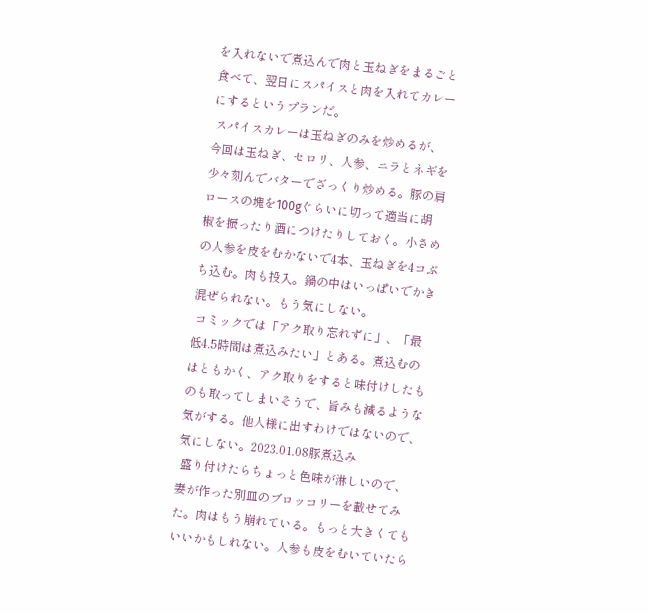を入れないで煮込んで肉と玉ねぎをまるごと食べて、翌日にスパイスと肉を入れてカレーにするというプランだ。
 スパイスカレーは玉ねぎのみを炒めるが、今回は玉ねぎ、セロリ、人参、ニラとネギを少々刻んでバターでざっくり炒める。豚の肩ロースの塊を100gぐらいに切って適当に胡椒を振ったり酒につけたりしておく。小さめの人参を皮をむかないで4本、玉ねぎを4コぶち込む。肉も投入。鍋の中はいっぱいでかき混ぜられない。もう気にしない。
 コミックでは「アク取り忘れずに」、「最低4.5時間は煮込みたい」とある。煮込むのはともかく、アク取りをすると味付けしたものも取ってしまいそうで、旨みも減るような気がする。他人様に出すわけではないので、気にしない。2023.01.08豚煮込み
 盛り付けたらちょっと色味が淋しいので、妻が作った別皿のブロッコリーを載せてみた。肉はもう崩れている。もっと大きくてもいいかもしれない。人参も皮をむいていたら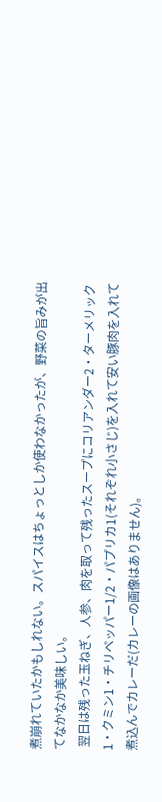煮崩れていたかもしれない。スパイスはちょっとしか使わなかったが、野菜の旨みが出てなかなか美味しい。
 翌日は残った玉ねぎ、人参、肉を取って残ったスープにコリアンダー2・ターメリック1・クミン1・チリペッパー1/2・パプリカ1(それぞれ小さじ)を入れて安い豚肉を入れて煮込んでカレーだ(カレーの画像はありません)。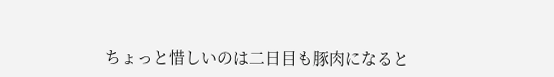ちょっと惜しいのは二日目も豚肉になると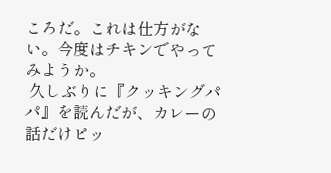ころだ。これは仕方がない。今度はチキンでやってみようか。
 久しぶりに『クッキングパパ』を読んだが、カレーの話だけピッ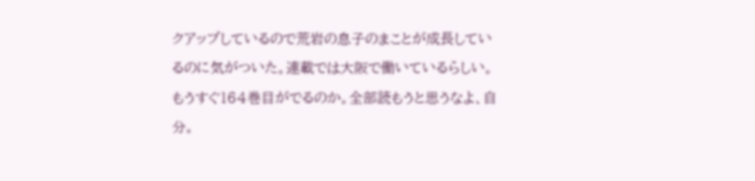クアップしているので荒岩の息子のまことが成長しているのに気がついた。連載では大阪で働いているらしい。もうすぐ164巻目がでるのか。全部読もうと思うなよ、自分。